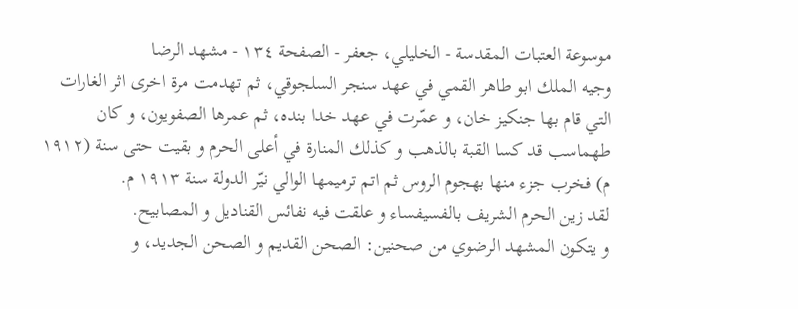موسوعة العتبات المقدسة - الخليلي، جعفر - الصفحة ١٣٤ - مشهد الرضا
وجيه الملك ابو طاهر القمي في عهد سنجر السلجوقي، ثم تهدمت مرة اخرى اثر الغارات التي قام بها جنكيز خان، و عمّرت في عهد خدا بنده، ثم عمرها الصفويون، و كان طهماسب قد كسا القبة بالذهب و كذلك المنارة في أعلى الحرم و بقيت حتى سنة (١٩١٢ م) فخرب جزء منها بهجوم الروس ثم اتم ترميمها الوالي نيّر الدولة سنة ١٩١٣ م.
لقد زين الحرم الشريف بالفسيفساء و علقت فيه نفائس القناديل و المصابيح.
و يتكون المشهد الرضوي من صحنين: الصحن القديم و الصحن الجديد، و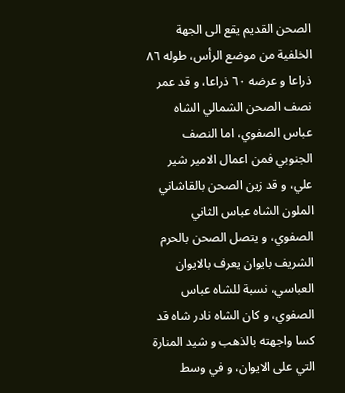الصحن القديم يقع الى الجهة الخلفية من موضع الرأس، طوله ٨٦ ذراعا و عرضه ٦٠ ذراعا، و قد عمر نصف الصحن الشمالي الشاه عباس الصفوي، اما النصف الجنوبي فمن اعمال الامير شير علي، و قد زين الصحن بالقاشاني الملون الشاه عباس الثاني الصفوي، و يتصل الصحن بالحرم الشريف بايوان يعرف بالايوان العباسي، نسبة للشاه عباس الصفوي، و كان الشاه نادر شاه قد كسا واجهته بالذهب و شيد المنارة التي على الايوان، و في وسط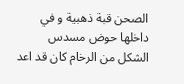الصحن قبة ذهبية و في داخلها حوض مسدس الشكل من الرخام كان قد اعد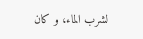لشرب الماء، و كان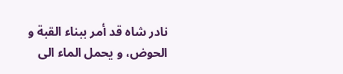نادر شاه قد أمر ببناء القبة و الحوض، و يحمل الماء الى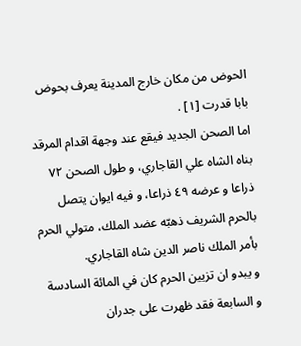الحوض من مكان خارج المدينة يعرف بحوض بابا قدرت [١] .
اما الصحن الجديد فيقع عند وجهة اقدام المرقد بناه الشاه علي القاجاري، و طول الصحن ٧٢ ذراعا و عرضه ٤٩ ذراعا، و فيه ايوان يتصل بالحرم الشريف ذهبّه عضد الملك، متولي الحرم بأمر الملك ناصر الدين شاه القاجاري.
و يبدو ان تزيين الحرم كان في المائة السادسة و السابعة فقد ظهرت على جدران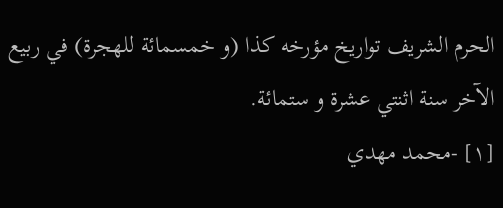الحرم الشريف تواريخ مؤرخه كذا (و خمسمائة للهجرة) في ربيع الآخر سنة اثنتي عشرة و ستمائة.
[١] -محمد مهدي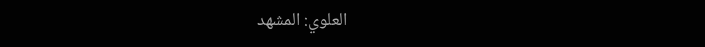العلوي: المشهد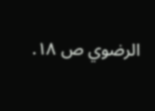الرضوي ص ١٨.